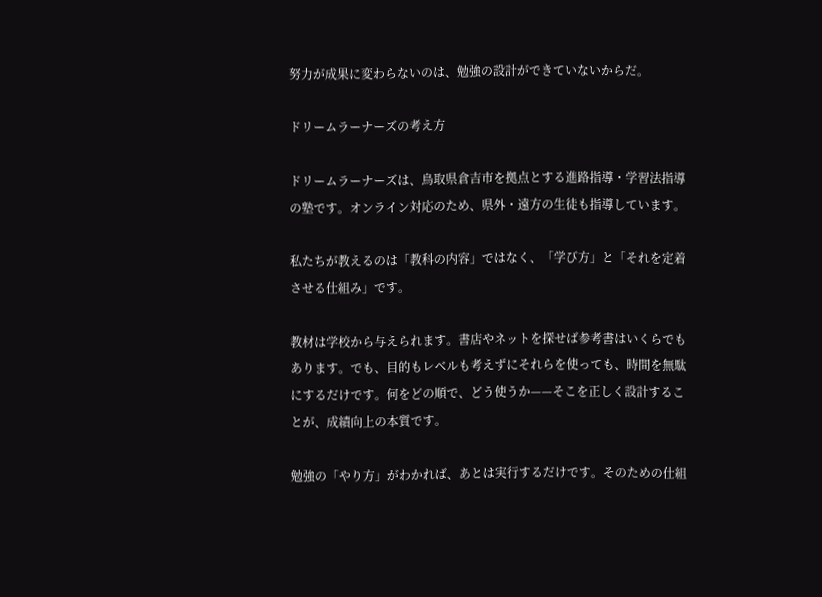努力が成果に変わらないのは、勉強の設計ができていないからだ。

ドリームラーナーズの考え方

ドリームラーナーズは、鳥取県倉吉市を拠点とする進路指導・学習法指導の塾です。オンライン対応のため、県外・遠方の生徒も指導しています。

私たちが教えるのは「教科の内容」ではなく、「学び方」と「それを定着させる仕組み」です。

教材は学校から与えられます。書店やネットを探せば参考書はいくらでもあります。でも、目的もレベルも考えずにそれらを使っても、時間を無駄にするだけです。何をどの順で、どう使うか——そこを正しく設計することが、成績向上の本質です。

勉強の「やり方」がわかれば、あとは実行するだけです。そのための仕組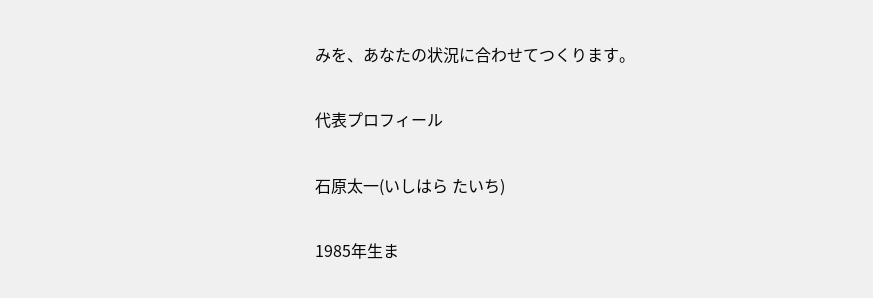みを、あなたの状況に合わせてつくります。

代表プロフィール

石原太一(いしはら たいち)

1985年生ま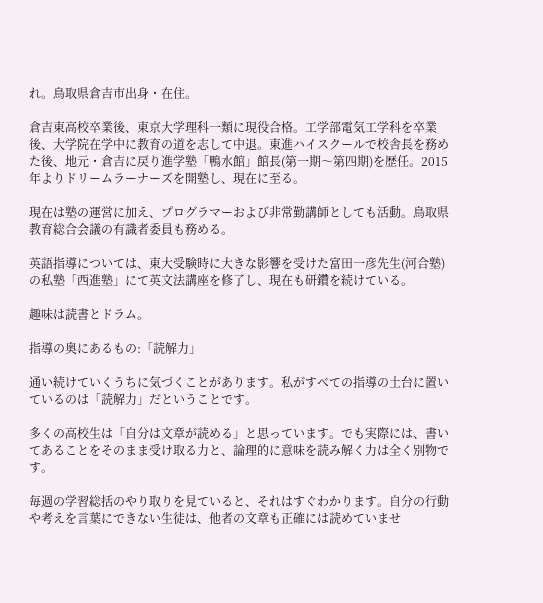れ。鳥取県倉吉市出身・在住。

倉吉東高校卒業後、東京大学理科一類に現役合格。工学部電気工学科を卒業後、大学院在学中に教育の道を志して中退。東進ハイスクールで校舎長を務めた後、地元・倉吉に戻り進学塾「鴨水館」館長(第一期〜第四期)を歴任。2015年よりドリームラーナーズを開塾し、現在に至る。

現在は塾の運営に加え、プログラマーおよび非常勤講師としても活動。鳥取県教育総合会議の有識者委員も務める。

英語指導については、東大受験時に大きな影響を受けた富田一彦先生(河合塾)の私塾「西進塾」にて英文法講座を修了し、現在も研鑽を続けている。

趣味は読書とドラム。

指導の奥にあるもの:「読解力」

通い続けていくうちに気づくことがあります。私がすべての指導の土台に置いているのは「読解力」だということです。

多くの高校生は「自分は文章が読める」と思っています。でも実際には、書いてあることをそのまま受け取る力と、論理的に意味を読み解く力は全く別物です。

毎週の学習総括のやり取りを見ていると、それはすぐわかります。自分の行動や考えを言葉にできない生徒は、他者の文章も正確には読めていませ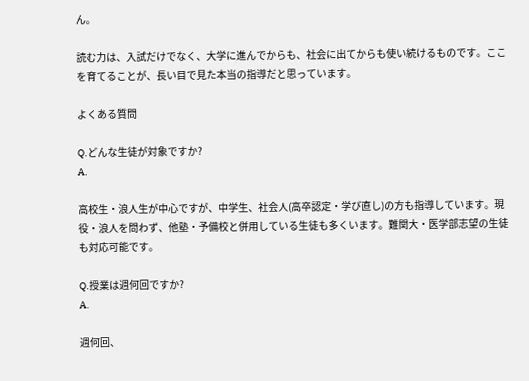ん。

読む力は、入試だけでなく、大学に進んでからも、社会に出てからも使い続けるものです。ここを育てることが、長い目で見た本当の指導だと思っています。

よくある質問

Q.どんな生徒が対象ですか?
A.

高校生・浪人生が中心ですが、中学生、社会人(高卒認定・学び直し)の方も指導しています。現役・浪人を問わず、他塾・予備校と併用している生徒も多くいます。難関大・医学部志望の生徒も対応可能です。

Q.授業は週何回ですか?
A.

週何回、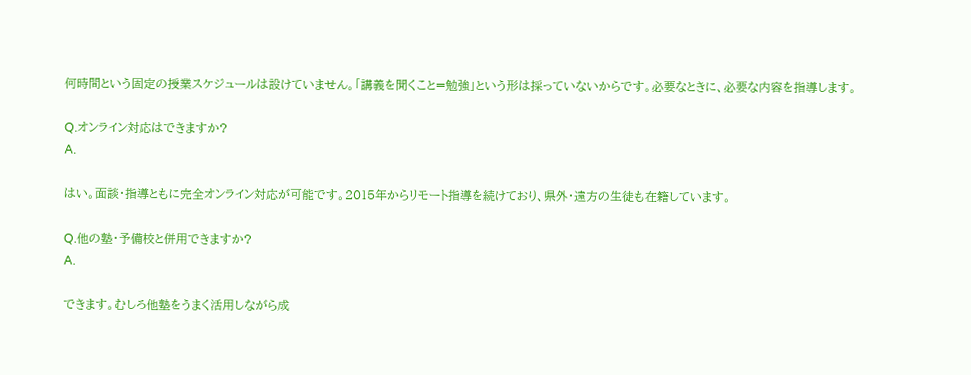何時間という固定の授業スケジュールは設けていません。「講義を聞くこと=勉強」という形は採っていないからです。必要なときに、必要な内容を指導します。

Q.オンライン対応はできますか?
A.

はい。面談・指導ともに完全オンライン対応が可能です。2015年からリモート指導を続けており、県外・遠方の生徒も在籍しています。

Q.他の塾・予備校と併用できますか?
A.

できます。むしろ他塾をうまく活用しながら成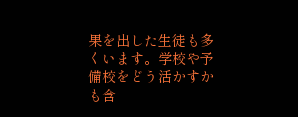果を出した生徒も多くいます。学校や予備校をどう活かすかも含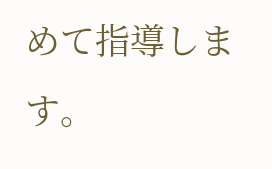めて指導します。